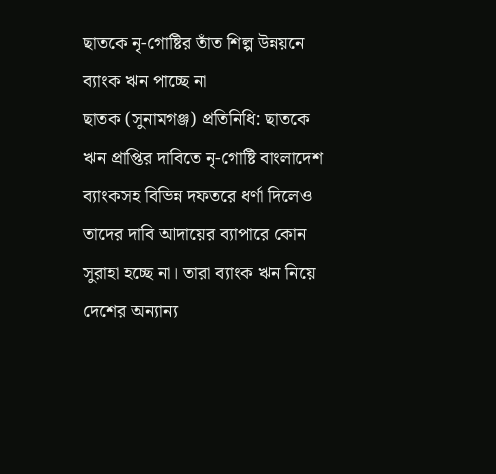ছাতকে নৃ-গোষ্টির তাঁত শিল্প উন্নয়নে ব্যাংক ঋন পাচ্ছে না
ছাতক (সুনামগঞ্জ) প্রতিনিধি: ছাতকে ঋন প্রাপ্তির দাবিতে নৃ-গোষ্টি বাংলাদেশ ব্যাংকসহ বিভিন্ন দফতরে ধর্ণা দিলেও তাদের দাবি আদায়ের ব্যাপারে কোন সুরাহা হচ্ছে না। তারা ব্যাংক ঋন নিয়ে দেশের অন্যান্য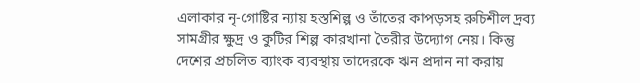এলাকার নৃ-গোষ্টির ন্যায় হস্তশিল্প ও তাঁতের কাপড়সহ রুচিশীল দ্রব্য সামগ্রীর ক্ষুদ্র ও কুটির শিল্প কারখানা তৈরীর উদ্যোগ নেয়। কিন্তু দেশের প্রচলিত ব্যাংক ব্যবস্থায় তাদেরকে ঋন প্রদান না করায়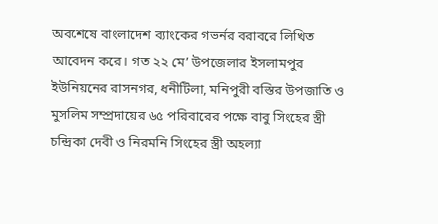অবশেষে বাংলাদেশ ব্যাংকের গভর্নর বরাবরে লিখিত আবেদন করে। গত ২২ মে’ উপজেলার ইসলামপুর ইউনিয়নের রাসনগর, ধনীটিলা, মনিপুরী বস্তির উপজাতি ও মুসলিম সম্প্রদায়ের ৬৫ পরিবারের পক্ষে বাবু সিংহের স্ত্রী চন্দ্রিকা দেবী ও নিরমনি সিংহের স্ত্রী অহল্যা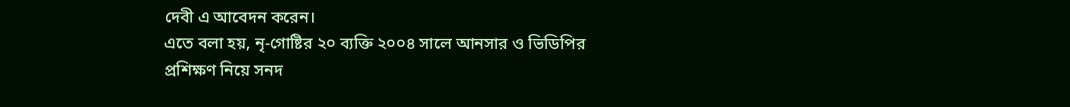দেবী এ আবেদন করেন।
এতে বলা হয়, নৃ-গোষ্টির ২০ ব্যক্তি ২০০৪ সালে আনসার ও ভিডিপির প্রশিক্ষণ নিয়ে সনদ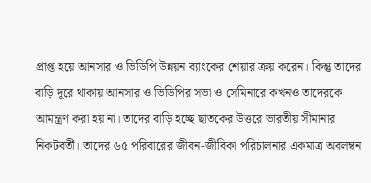প্রাপ্ত হয়ে আনসার ও ভিডিপি উন্নয়ন ব্যাংকের শেয়ার ক্রয় করেন। কিন্তু তাদের বাড়ি দূরে থাকায় আনসার ও ভিডিপির সভা ও সেমিনারে কখনও তাদেরকে আমন্ত্রণ করা হয় না। তাদের বাড়ি হচ্ছে ছাতকের উত্তরে ভারতীয় সীমানার নিকটবর্তী। তাদের ৬৫ পরিবারের জীবন-জীবিকা পরিচালনার একমাত্র অবলম্বন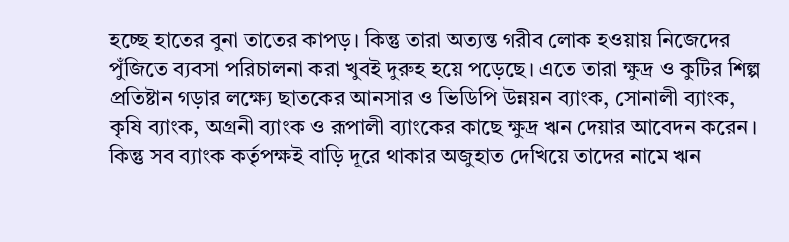হচ্ছে হাতের বুনা তাতের কাপড়। কিন্তু তারা অত্যন্ত গরীব লোক হওয়ায় নিজেদের পুঁজিতে ব্যবসা পরিচালনা করা খুবই দুরুহ হয়ে পড়েছে। এতে তারা ক্ষুদ্র ও কুটির শিল্প প্রতিষ্টান গড়ার লক্ষ্যে ছাতকের আনসার ও ভিডিপি উন্নয়ন ব্যাংক, সোনালী ব্যাংক, কৃষি ব্যাংক, অগ্রনী ব্যাংক ও রূপালী ব্যাংকের কাছে ক্ষুদ্র ঋন দেয়ার আবেদন করেন। কিন্তু সব ব্যাংক কর্তৃপক্ষই বাড়ি দূরে থাকার অজুহাত দেখিয়ে তাদের নামে ঋন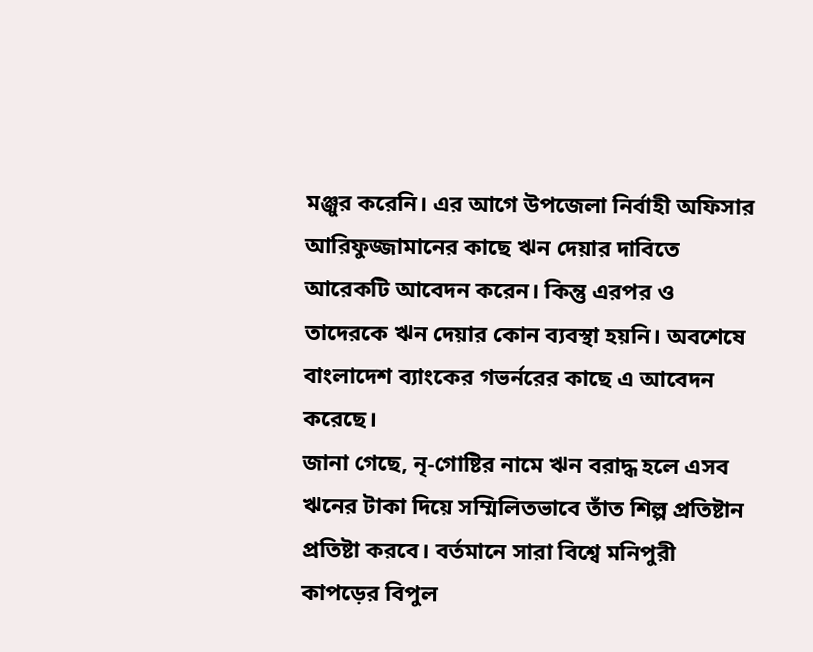মঞ্জুর করেনি। এর আগে উপজেলা নির্বাহী অফিসার আরিফুজ্জামানের কাছে ঋন দেয়ার দাবিতে আরেকটি আবেদন করেন। কিন্তু এরপর ও তাদেরকে ঋন দেয়ার কোন ব্যবস্থা হয়নি। অবশেষে বাংলাদেশ ব্যাংকের গভর্নরের কাছে এ আবেদন করেছে।
জানা গেছে, নৃ-গোষ্টির নামে ঋন বরাদ্ধ হলে এসব ঋনের টাকা দিয়ে সম্মিলিতভাবে তাঁত শিল্প প্রতিষ্টান প্রতিষ্টা করবে। বর্তমানে সারা বিশ্বে মনিপুরী কাপড়ের বিপুল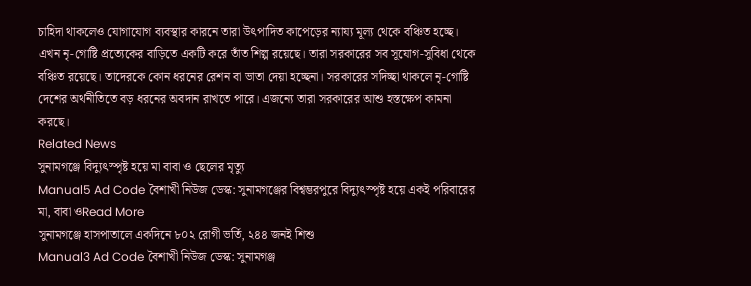চাহিদা থাকলেও যোগাযোগ ব্যবস্থার কারনে তারা উৎপাদিত কাপেড়ের ন্যায্য মূল্য থেকে বঞ্চিত হচ্ছে। এখন নৃ-গোষ্টি প্রত্যেকের বাড়িতে একটি করে তাঁত শিল্প রয়েছে। তারা সরকারের সব সূযোগ-সুবিধা থেকে বঞ্চিত রয়েছে। তাদেরকে কোন ধরনের রেশন বা ভাতা দেয়া হচ্ছেনা। সরকারের সদিচ্ছা থাকলে নৃ-গোষ্টি দেশের অর্থনীতিতে বড় ধরনের অবদান রাখতে পারে। এজন্যে তারা সরকারের আশু হস্তক্ষেপ কামনা করছে।
Related News
সুনামগঞ্জে বিদ্যুৎস্পৃষ্ট হয়ে মা বাবা ও ছেলের মৃত্যু
Manual5 Ad Code বৈশাখী নিউজ ডেস্ক: সুনামগঞ্জের বিশ্বম্ভরপুরে বিদ্যুৎস্পৃষ্ট হয়ে একই পরিবারের মা, বাবা ওRead More
সুনামগঞ্জে হাসপাতালে একদিনে ৮০২ রোগী ভর্তি, ২৪৪ জনই শিশু
Manual3 Ad Code বৈশাখী নিউজ ডেস্ক: সুনামগঞ্জ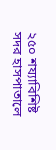২৫০ শয্যাবিশিষ্ট সদর হাসপাতালে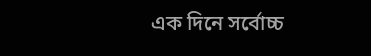এক দিনে সর্বোচ্চ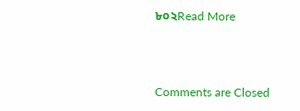৮০২Read More



Comments are Closed